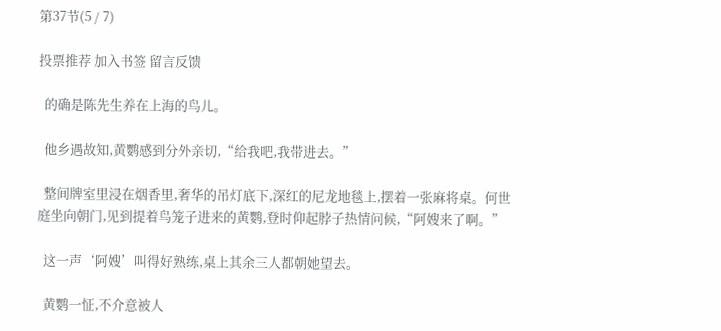第37节(5 / 7)

投票推荐 加入书签 留言反馈

  的确是陈先生养在上海的鸟儿。

  他乡遇故知,黄鹦感到分外亲切,“给我吧,我带进去。”

  整间牌室里浸在烟香里,奢华的吊灯底下,深红的尼龙地毯上,摆着一张麻将桌。何世庭坐向朝门,见到提着鸟笼子进来的黄鹦,登时仰起脖子热情问候,“阿嫂来了啊。”

  这一声‘阿嫂’叫得好熟练,桌上其余三人都朝她望去。

  黄鹦一怔,不介意被人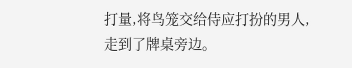打量,将鸟笼交给侍应打扮的男人,走到了牌桌旁边。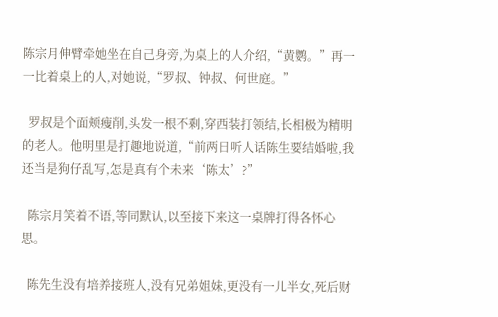陈宗月伸臂牵她坐在自己身旁,为桌上的人介绍,“黄鹦。”再一一比着桌上的人,对她说,“罗叔、钟叔、何世庭。”

  罗叔是个面颊瘦削,头发一根不剩,穿西装打领结,长相极为精明的老人。他明里是打趣地说道,“前两日听人话陈生要结婚啦,我还当是狗仔乱写,怎是真有个未来‘陈太’?”

  陈宗月笑着不语,等同默认,以至接下来这一桌牌打得各怀心思。

  陈先生没有培养接班人,没有兄弟姐妹,更没有一儿半女,死后财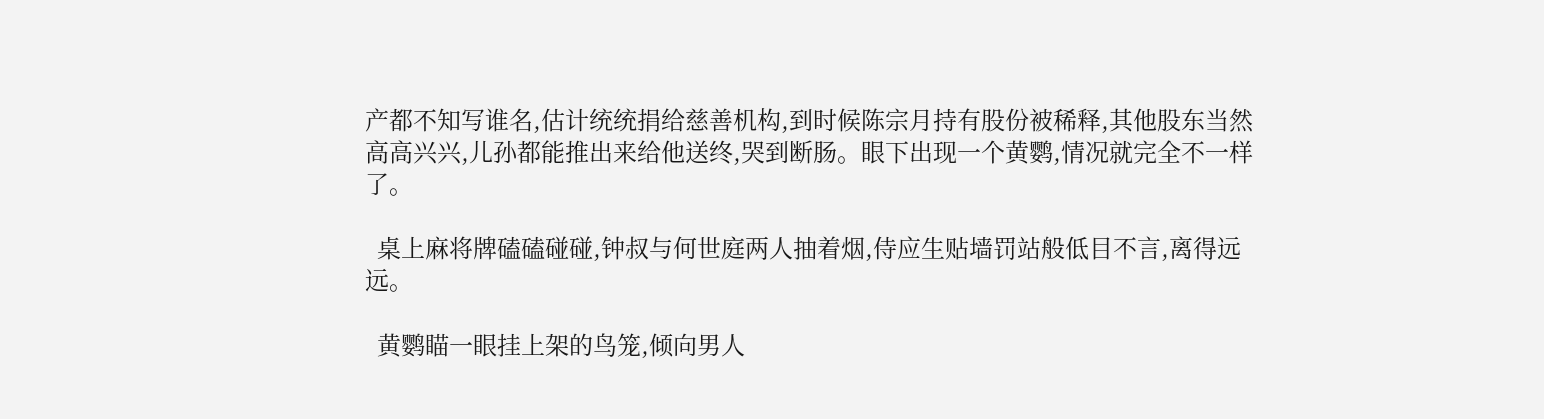产都不知写谁名,估计统统捐给慈善机构,到时候陈宗月持有股份被稀释,其他股东当然高高兴兴,儿孙都能推出来给他送终,哭到断肠。眼下出现一个黄鹦,情况就完全不一样了。

  桌上麻将牌磕磕碰碰,钟叔与何世庭两人抽着烟,侍应生贴墙罚站般低目不言,离得远远。

  黄鹦瞄一眼挂上架的鸟笼,倾向男人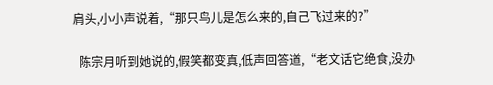肩头,小小声说着,“那只鸟儿是怎么来的,自己飞过来的?”

  陈宗月听到她说的,假笑都变真,低声回答道,“老文话它绝食,没办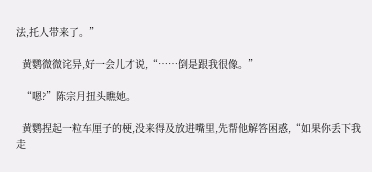法,托人带来了。”

  黄鹦微微诧异,好一会儿才说,“……倒是跟我很像。”

  “嗯?”陈宗月扭头瞧她。

  黄鹦捏起一粒车厘子的梗,没来得及放进嘴里,先帮他解答困惑,“如果你丢下我走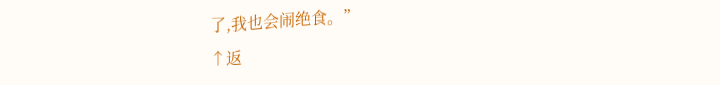了,我也会闹绝食。”
↑返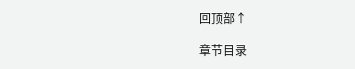回顶部↑

章节目录